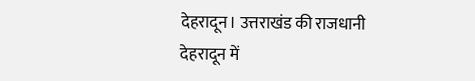देहरादून। उत्तराखंड की राजधानी देहरादून में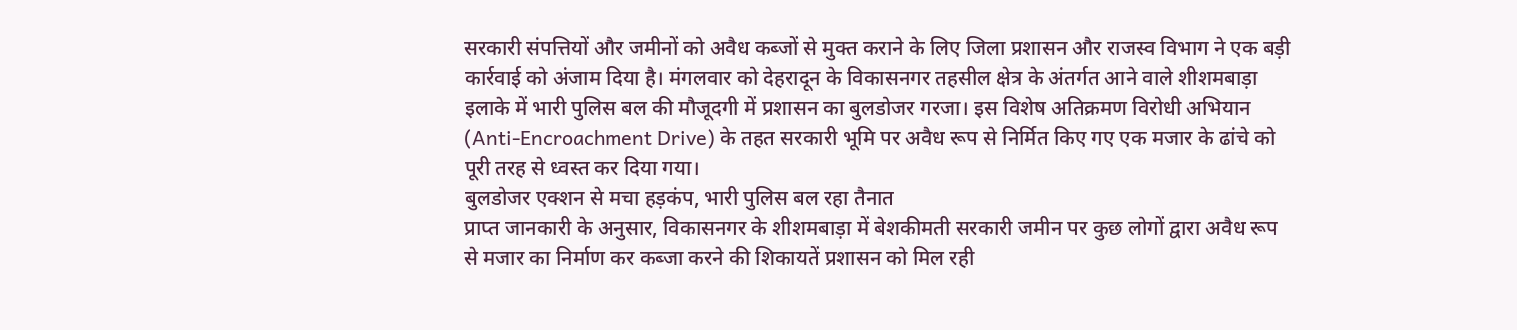सरकारी संपत्तियों और जमीनों को अवैध कब्जों से मुक्त कराने के लिए जिला प्रशासन और राजस्व विभाग ने एक बड़ी कार्रवाई को अंजाम दिया है। मंगलवार को देहरादून के विकासनगर तहसील क्षेत्र के अंतर्गत आने वाले शीशमबाड़ा इलाके में भारी पुलिस बल की मौजूदगी में प्रशासन का बुलडोजर गरजा। इस विशेष अतिक्रमण विरोधी अभियान (Anti-Encroachment Drive) के तहत सरकारी भूमि पर अवैध रूप से निर्मित किए गए एक मजार के ढांचे को पूरी तरह से ध्वस्त कर दिया गया।
बुलडोजर एक्शन से मचा हड़कंप, भारी पुलिस बल रहा तैनात
प्राप्त जानकारी के अनुसार, विकासनगर के शीशमबाड़ा में बेशकीमती सरकारी जमीन पर कुछ लोगों द्वारा अवैध रूप से मजार का निर्माण कर कब्जा करने की शिकायतें प्रशासन को मिल रही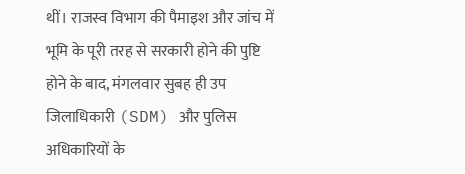थीं। राजस्व विभाग की पैमाइश और जांच में भूमि के पूरी तरह से सरकारी होने की पुष्टि होने के बाद, मंगलवार सुबह ही उप जिलाधिकारी (SDM) और पुलिस अधिकारियों के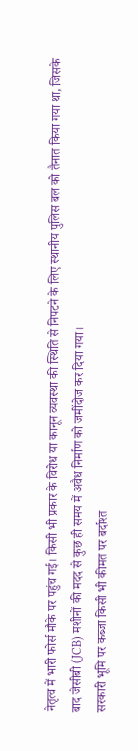नेतृत्व में भारी फोर्स मौके पर पहुंच गई। किसी भी प्रकार के विरोध या कानून व्यवस्था की स्थिति से निपटने के लिए स्थानीय पुलिस बल को तैनात किया गया था, जिसके बाद जेसीबी (JCB) मशीनों की मदद से कुछ ही समय में अवैध निर्माण को जमींदोज कर दिया गया।
सरकारी भूमि पर कब्जा किसी भी कीमत पर बर्दाश्त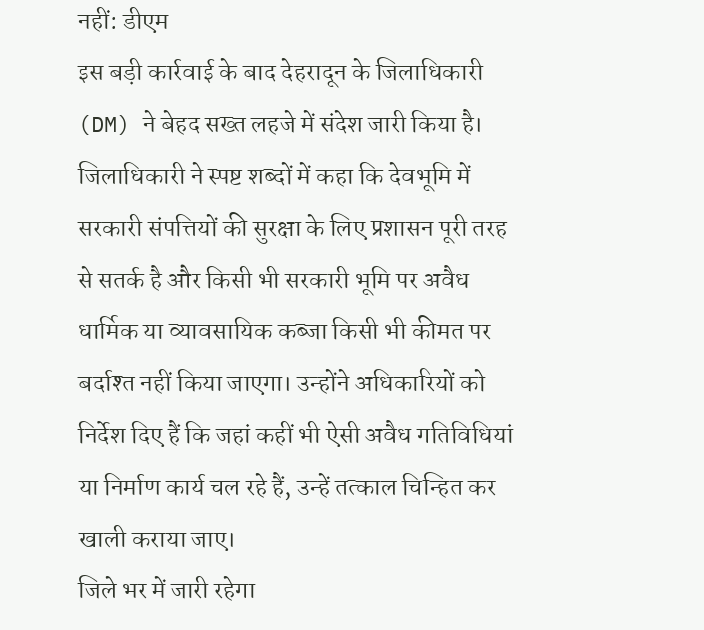नहीं: डीएम
इस बड़ी कार्रवाई के बाद देहरादून के जिलाधिकारी (DM) ने बेहद सख्त लहजे में संदेश जारी किया है। जिलाधिकारी ने स्पष्ट शब्दों में कहा कि देवभूमि में सरकारी संपत्तियों की सुरक्षा के लिए प्रशासन पूरी तरह से सतर्क है और किसी भी सरकारी भूमि पर अवैध धार्मिक या व्यावसायिक कब्जा किसी भी कीमत पर बर्दाश्त नहीं किया जाएगा। उन्होंने अधिकारियों को निर्देश दिए हैं कि जहां कहीं भी ऐसी अवैध गतिविधियां या निर्माण कार्य चल रहे हैं, उन्हें तत्काल चिन्हित कर खाली कराया जाए।
जिले भर में जारी रहेगा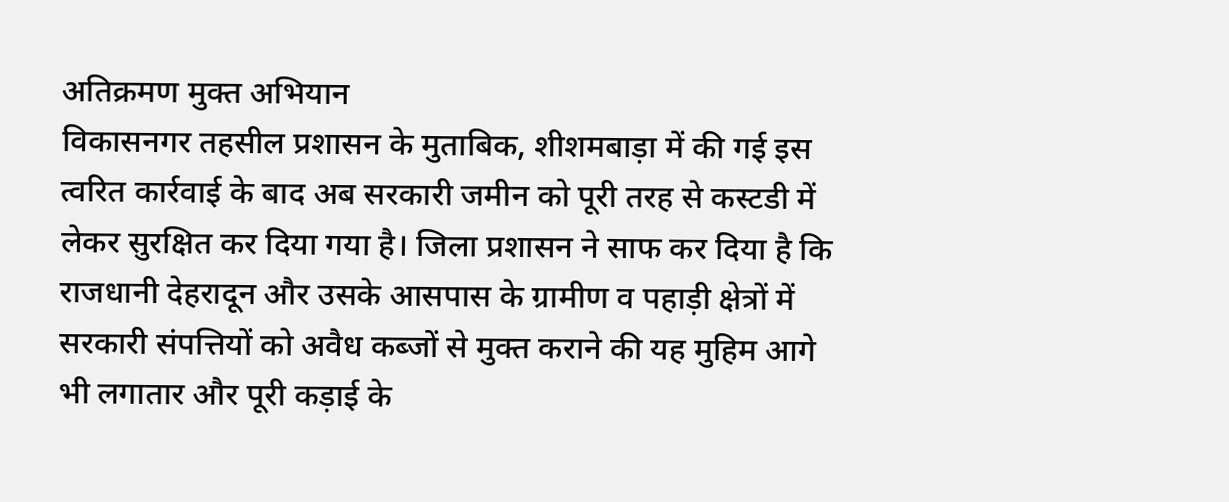अतिक्रमण मुक्त अभियान
विकासनगर तहसील प्रशासन के मुताबिक, शीशमबाड़ा में की गई इस त्वरित कार्रवाई के बाद अब सरकारी जमीन को पूरी तरह से कस्टडी में लेकर सुरक्षित कर दिया गया है। जिला प्रशासन ने साफ कर दिया है कि राजधानी देहरादून और उसके आसपास के ग्रामीण व पहाड़ी क्षेत्रों में सरकारी संपत्तियों को अवैध कब्जों से मुक्त कराने की यह मुहिम आगे भी लगातार और पूरी कड़ाई के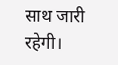साथ जारी रहेगी।